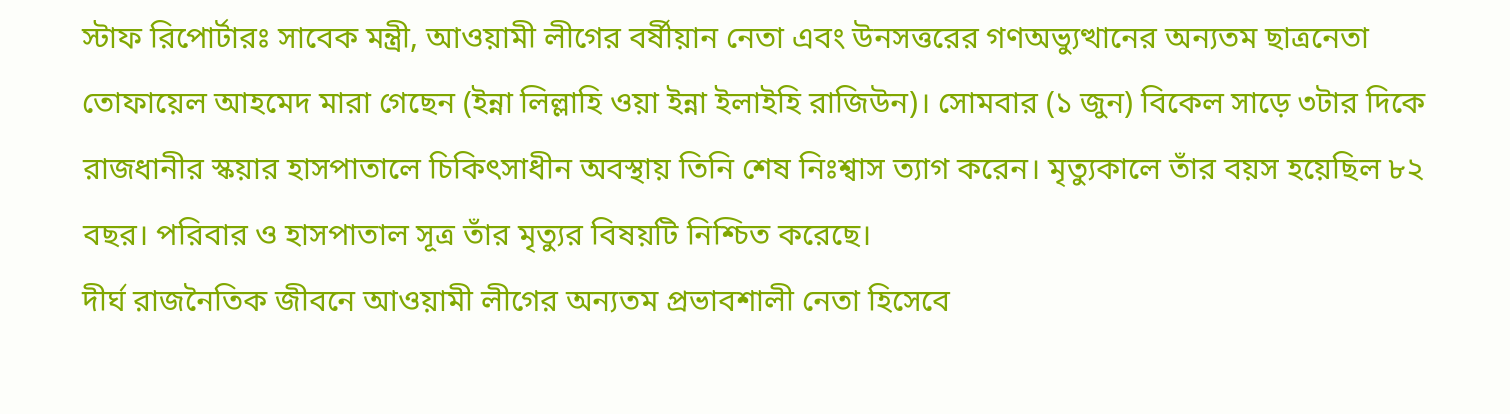স্টাফ রিপোর্টারঃ সাবেক মন্ত্রী, আওয়ামী লীগের বর্ষীয়ান নেতা এবং উনসত্তরের গণঅভ্যুত্থানের অন্যতম ছাত্রনেতা তোফায়েল আহমেদ মারা গেছেন (ইন্না লিল্লাহি ওয়া ইন্না ইলাইহি রাজিউন)। সোমবার (১ জুন) বিকেল সাড়ে ৩টার দিকে রাজধানীর স্কয়ার হাসপাতালে চিকিৎসাধীন অবস্থায় তিনি শেষ নিঃশ্বাস ত্যাগ করেন। মৃত্যুকালে তাঁর বয়স হয়েছিল ৮২ বছর। পরিবার ও হাসপাতাল সূত্র তাঁর মৃত্যুর বিষয়টি নিশ্চিত করেছে।
দীর্ঘ রাজনৈতিক জীবনে আওয়ামী লীগের অন্যতম প্রভাবশালী নেতা হিসেবে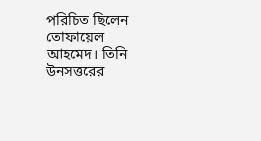পরিচিত ছিলেন তোফায়েল আহমেদ। তিনি উনসত্তরের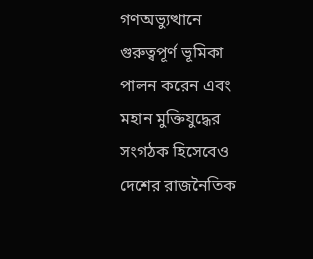গণঅভ্যুত্থানে গুরুত্বপূর্ণ ভূমিকা পালন করেন এবং মহান মুক্তিযুদ্ধের সংগঠক হিসেবেও দেশের রাজনৈতিক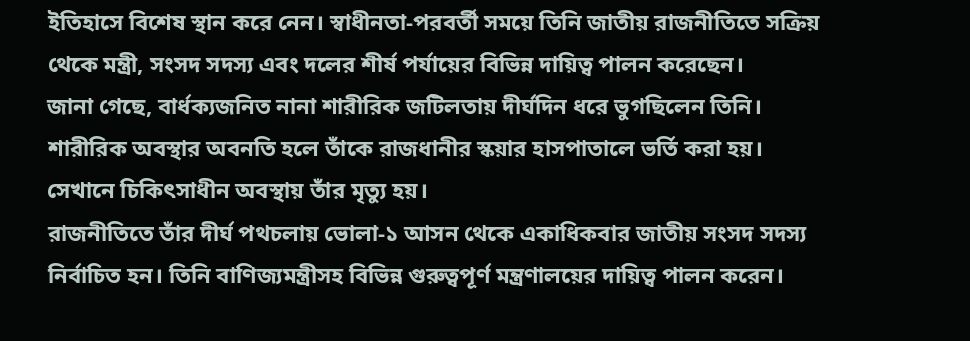ইতিহাসে বিশেষ স্থান করে নেন। স্বাধীনতা-পরবর্তী সময়ে তিনি জাতীয় রাজনীতিতে সক্রিয় থেকে মন্ত্রী, সংসদ সদস্য এবং দলের শীর্ষ পর্যায়ের বিভিন্ন দায়িত্ব পালন করেছেন।
জানা গেছে, বার্ধক্যজনিত নানা শারীরিক জটিলতায় দীর্ঘদিন ধরে ভুগছিলেন তিনি। শারীরিক অবস্থার অবনতি হলে তাঁকে রাজধানীর স্কয়ার হাসপাতালে ভর্তি করা হয়। সেখানে চিকিৎসাধীন অবস্থায় তাঁর মৃত্যু হয়।
রাজনীতিতে তাঁর দীর্ঘ পথচলায় ভোলা-১ আসন থেকে একাধিকবার জাতীয় সংসদ সদস্য নির্বাচিত হন। তিনি বাণিজ্যমন্ত্রীসহ বিভিন্ন গুরুত্বপূর্ণ মন্ত্রণালয়ের দায়িত্ব পালন করেন।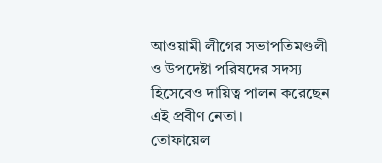আওয়ামী লীগের সভাপতিমণ্ডলী ও উপদেষ্টা পরিষদের সদস্য হিসেবেও দায়িত্ব পালন করেছেন এই প্রবীণ নেতা।
তোফায়েল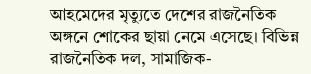আহমেদের মৃত্যুতে দেশের রাজনৈতিক অঙ্গনে শোকের ছায়া নেমে এসেছে। বিভিন্ন রাজনৈতিক দল, সামাজিক-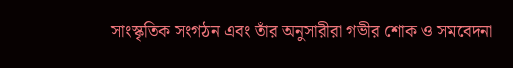সাংস্কৃতিক সংগঠন এবং তাঁর অনুসারীরা গভীর শোক ও সমবেদনা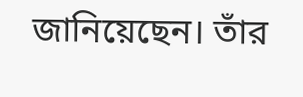জানিয়েছেন। তাঁর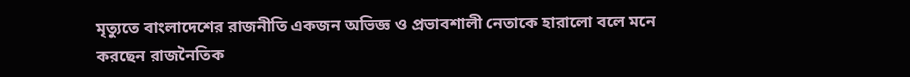মৃত্যুতে বাংলাদেশের রাজনীতি একজন অভিজ্ঞ ও প্রভাবশালী নেতাকে হারালো বলে মনে করছেন রাজনৈতিক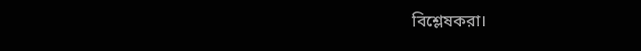বিশ্লেষকরা।